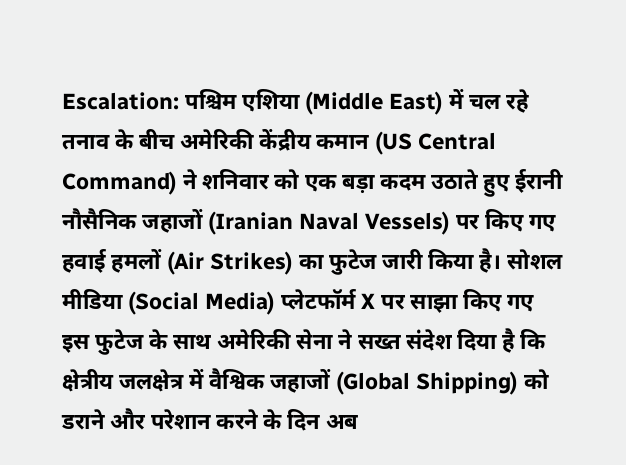Escalation: पश्चिम एशिया (Middle East) में चल रहे तनाव के बीच अमेरिकी केंद्रीय कमान (US Central Command) ने शनिवार को एक बड़ा कदम उठाते हुए ईरानी नौसैनिक जहाजों (Iranian Naval Vessels) पर किए गए हवाई हमलों (Air Strikes) का फुटेज जारी किया है। सोशल मीडिया (Social Media) प्लेटफॉर्म X पर साझा किए गए इस फुटेज के साथ अमेरिकी सेना ने सख्त संदेश दिया है कि क्षेत्रीय जलक्षेत्र में वैश्विक जहाजों (Global Shipping) को डराने और परेशान करने के दिन अब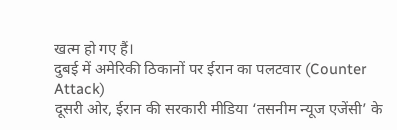खत्म हो गए हैं।
दुबई में अमेरिकी ठिकानों पर ईरान का पलटवार (Counter Attack)
दूसरी ओर, ईरान की सरकारी मीडिया ‘तसनीम न्यूज एजेंसी’ के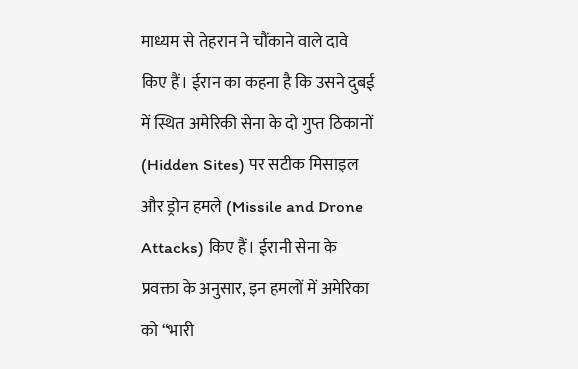माध्यम से तेहरान ने चौंकाने वाले दावे किए हैं। ईरान का कहना है कि उसने दुबई में स्थित अमेरिकी सेना के दो गुप्त ठिकानों (Hidden Sites) पर सटीक मिसाइल और ड्रोन हमले (Missile and Drone Attacks) किए हैं। ईरानी सेना के प्रवक्ता के अनुसार, इन हमलों में अमेरिका को “भारी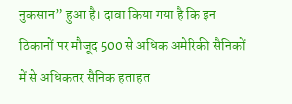नुकसान” हुआ है। दावा किया गया है कि इन ठिकानों पर मौजूद 500 से अधिक अमेरिकी सैनिकों में से अधिकतर सैनिक हताहत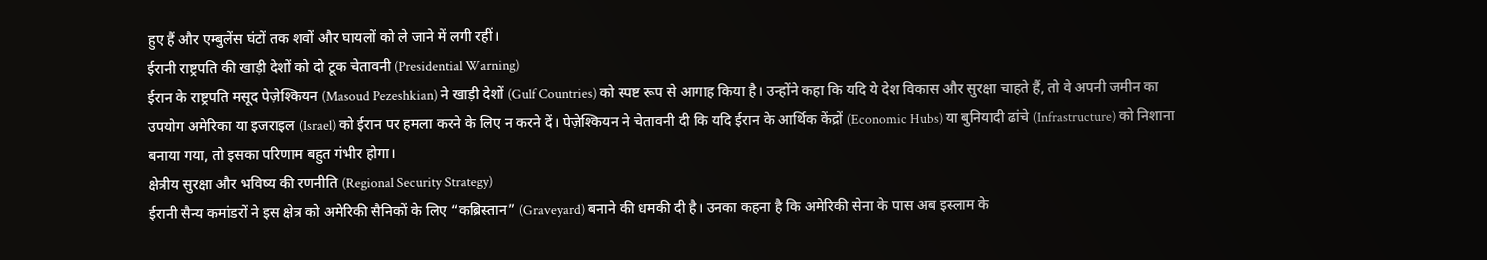हुए हैं और एम्बुलेंस घंटों तक शवों और घायलों को ले जाने में लगी रहीं।
ईरानी राष्ट्रपति की खाड़ी देशों को दो टूक चेतावनी (Presidential Warning)
ईरान के राष्ट्रपति मसूद पेज़ेश्कियन (Masoud Pezeshkian) ने खाड़ी देशों (Gulf Countries) को स्पष्ट रूप से आगाह किया है। उन्होंने कहा कि यदि ये देश विकास और सुरक्षा चाहते हैं, तो वे अपनी जमीन का उपयोग अमेरिका या इजराइल (Israel) को ईरान पर हमला करने के लिए न करने दें। पेज़ेश्कियन ने चेतावनी दी कि यदि ईरान के आर्थिक केंद्रों (Economic Hubs) या बुनियादी ढांचे (Infrastructure) को निशाना बनाया गया, तो इसका परिणाम बहुत गंभीर होगा।
क्षेत्रीय सुरक्षा और भविष्य की रणनीति (Regional Security Strategy)
ईरानी सैन्य कमांडरों ने इस क्षेत्र को अमेरिकी सैनिकों के लिए “कब्रिस्तान” (Graveyard) बनाने की धमकी दी है। उनका कहना है कि अमेरिकी सेना के पास अब इस्लाम के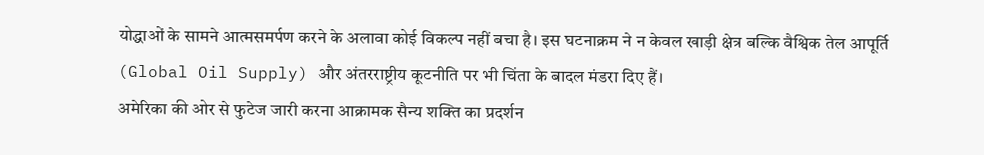योद्धाओं के सामने आत्मसमर्पण करने के अलावा कोई विकल्प नहीं बचा है। इस घटनाक्रम ने न केवल खाड़ी क्षेत्र बल्कि वैश्विक तेल आपूर्ति (Global Oil Supply) और अंतरराष्ट्रीय कूटनीति पर भी चिंता के बादल मंडरा दिए हैं।
अमेरिका की ओर से फुटेज जारी करना आक्रामक सैन्य शक्ति का प्रदर्शन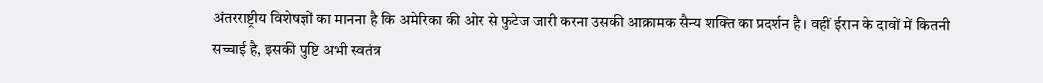अंतरराष्ट्रीय विशेषज्ञों का मानना है कि अमेरिका की ओर से फुटेज जारी करना उसकी आक्रामक सैन्य शक्ति का प्रदर्शन है। वहीं ईरान के दावों में कितनी सच्चाई है, इसकी पुष्टि अभी स्वतंत्र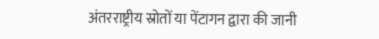अंतरराष्ट्रीय स्रोतों या पेंटागन द्वारा की जानी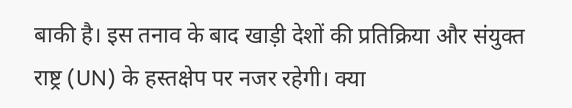बाकी है। इस तनाव के बाद खाड़ी देशों की प्रतिक्रिया और संयुक्त राष्ट्र (UN) के हस्तक्षेप पर नजर रहेगी। क्या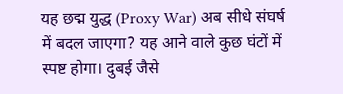यह छद्म युद्ध (Proxy War) अब सीधे संघर्ष में बदल जाएगा? यह आने वाले कुछ घंटों में स्पष्ट होगा। दुबई जैसे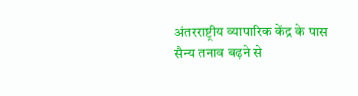अंतरराष्ट्रीय व्यापारिक केंद्र के पास सैन्य तनाव बढ़ने से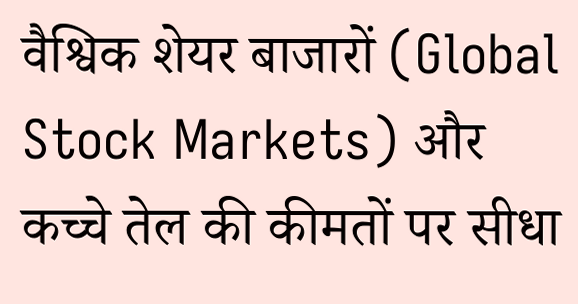वैश्विक शेयर बाजारों (Global Stock Markets) और कच्चे तेल की कीमतों पर सीधा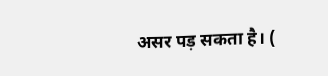असर पड़ सकता है। (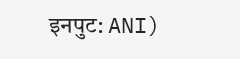इनपुट: ANI)